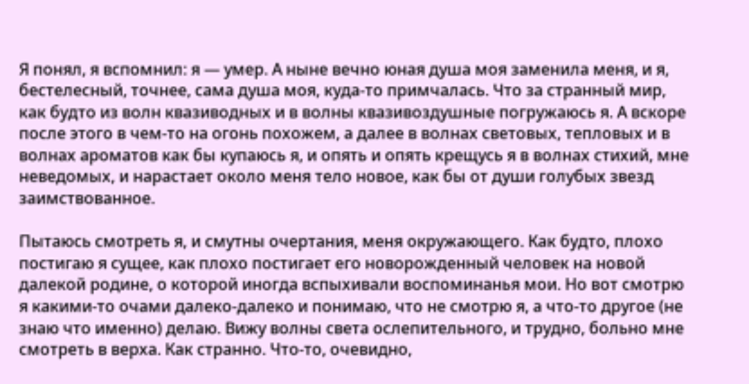Я понял, я вспомнил: я — умер. А ныне вечно юная душа моя заменила меня, и я, бестелесный, точнее, сама душа моя, куда-то примчалась. Что за странный мир, как будто из волн квазиводных и в волны квазивоздушные погружаюсь я. А вскоре после этого в чем-то на огонь похожем, а далее в волнах световых, тепловых и в волнах ароматов как бы купаюсь я, и опять и опять крещусь я в волнах стихий, мне неведомых, и нарастает около меня тело новое, как бы от души голубых звезд заимствованное.

Пытаюсь смотреть я, и смутны очертания, меня окружающего. Как будто, плохо постигаю я сущее, как плохо постигает его новорожденный человек на новой далекой родине, о которой иногда вспыхивали воспоминанья мои. Но вот смотрю я какими-то очами далеко-далеко и понимаю, что не смотрю я, а что-то другое (не знаю что именно) делаю. Вижу волны света ослепительного, и трудно, больно мне смотреть в верха. Как странно. Что-то, очевидно,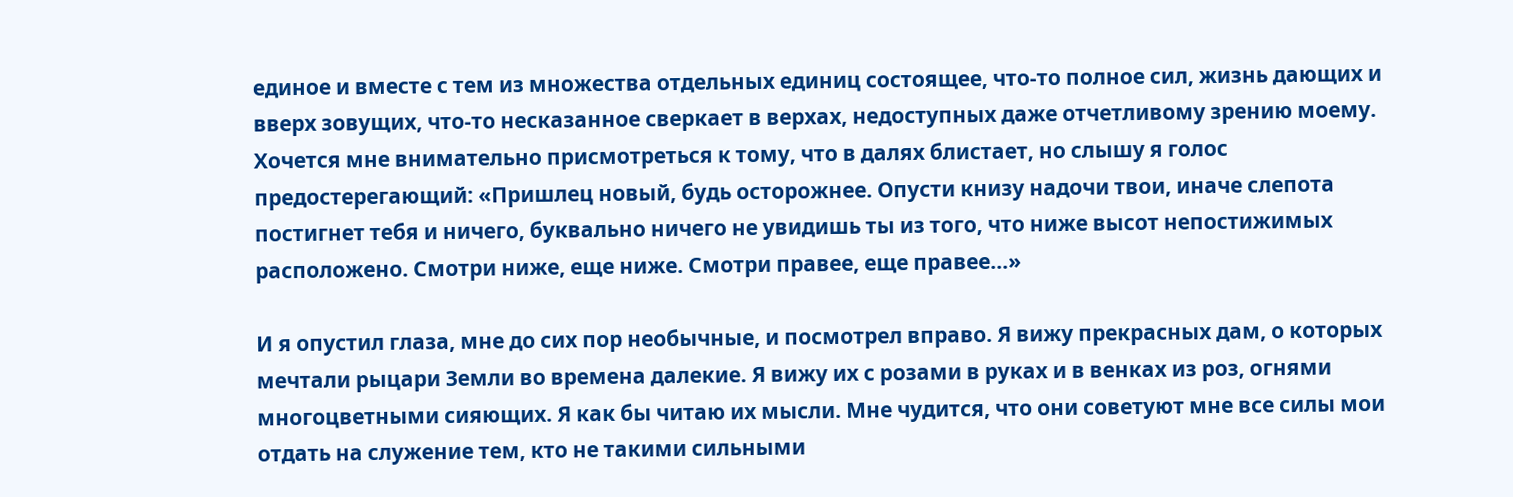единое и вместе с тем из множества отдельных единиц состоящее, что-то полное сил, жизнь дающих и вверх зовущих, что-то несказанное сверкает в верхах, недоступных даже отчетливому зрению моему. Хочется мне внимательно присмотреться к тому, что в далях блистает, но слышу я голос предостерегающий: «Пришлец новый, будь осторожнее. Опусти книзу надочи твои, иначе слепота постигнет тебя и ничего, буквально ничего не увидишь ты из того, что ниже высот непостижимых расположено. Смотри ниже, еще ниже. Смотри правее, еще правее…»

И я опустил глаза, мне до сих пор необычные, и посмотрел вправо. Я вижу прекрасных дам, о которых мечтали рыцари Земли во времена далекие. Я вижу их с розами в руках и в венках из роз, огнями многоцветными сияющих. Я как бы читаю их мысли. Мне чудится, что они советуют мне все силы мои отдать на служение тем, кто не такими сильными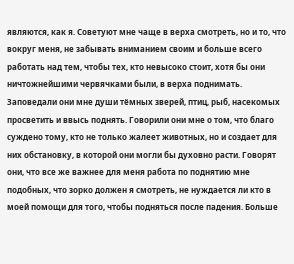являются, как я. Советуют мне чаще в верха смотреть, но и то, что вокруг меня, не забывать вниманием своим и больше всего работать над тем, чтобы тех, кто невысоко стоит, хотя бы они ничтожнейшими червячками были, в верха поднимать. Заповедали они мне души тёмных зверей, птиц, рыб, насекомых просветить и ввысь поднять. Говорили они мне о том, что благо суждено тому, кто не только жалеет животных, но и создает для них обстановку, в которой они могли бы духовно расти. Говорят они, что все же важнее для меня работа по поднятию мне подобных, что зорко должен я смотреть, не нуждается ли кто в моей помощи для того, чтобы подняться после падения. Больше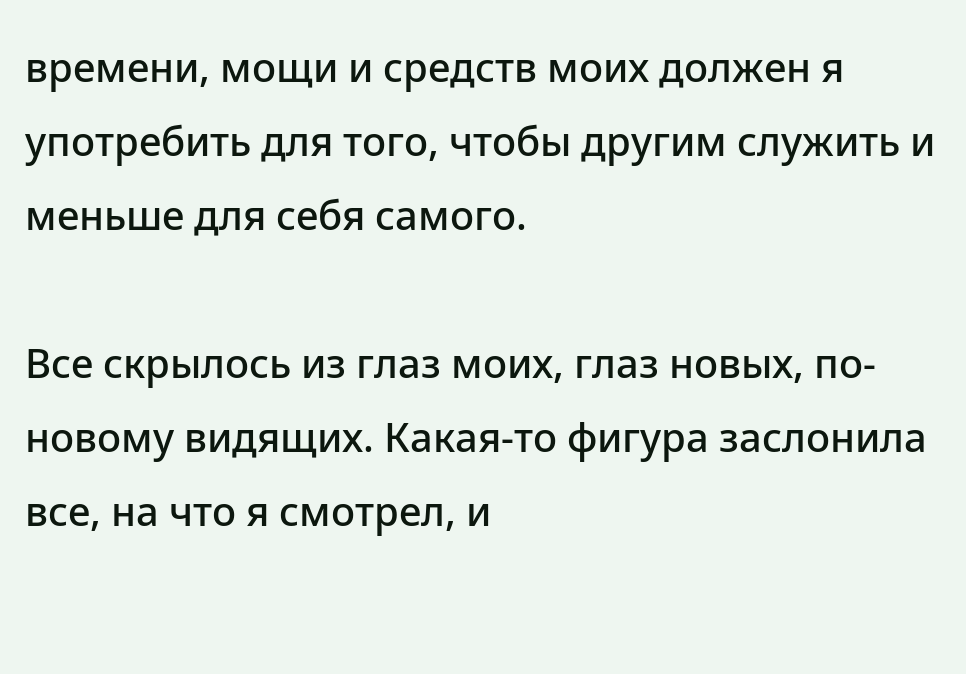времени, мощи и средств моих должен я употребить для того, чтобы другим служить и меньше для себя самого.

Все скрылось из глаз моих, глаз новых, по-новому видящих. Какая-то фигура заслонила все, на что я смотрел, и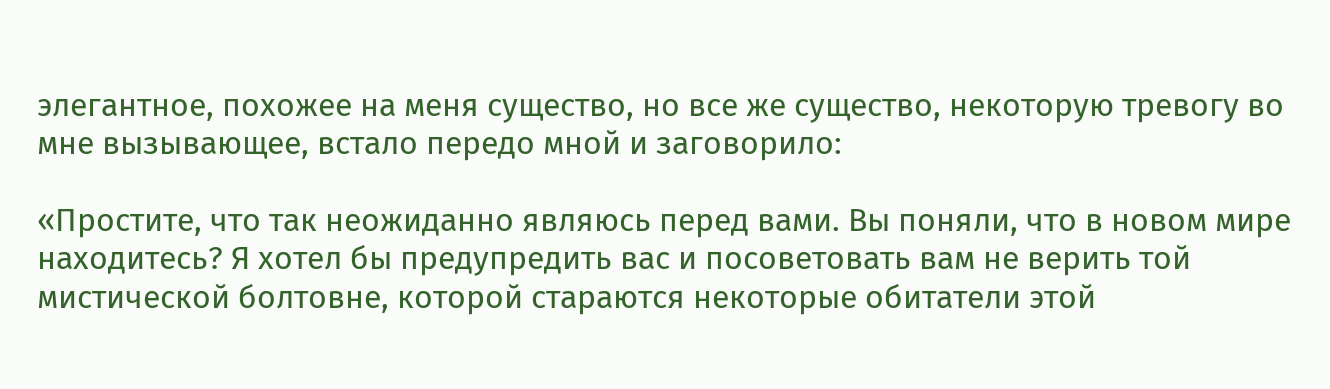элегантное, похожее на меня существо, но все же существо, некоторую тревогу во мне вызывающее, встало передо мной и заговорило:

«Простите, что так неожиданно являюсь перед вами. Вы поняли, что в новом мире находитесь? Я хотел бы предупредить вас и посоветовать вам не верить той мистической болтовне, которой стараются некоторые обитатели этой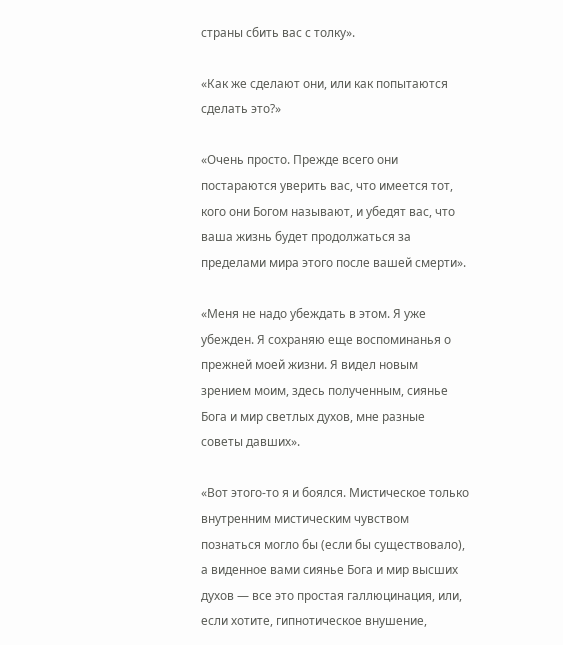страны сбить вас с толку».

«Как же сделают они, или как попытаются сделать это?»

«Очень просто. Прежде всего они постараются уверить вас, что имеется тот, кого они Богом называют, и убедят вас, что ваша жизнь будет продолжаться за пределами мира этого после вашей смерти».

«Меня не надо убеждать в этом. Я уже убежден. Я сохраняю еще воспоминанья о прежней моей жизни. Я видел новым зрением моим, здесь полученным, сиянье Бога и мир светлых духов, мне разные советы давших».

«Вот этого-то я и боялся. Мистическое только внутренним мистическим чувством познаться могло бы (если бы существовало), а виденное вами сиянье Бога и мир высших духов — все это простая галлюцинация, или, если хотите, гипнотическое внушение,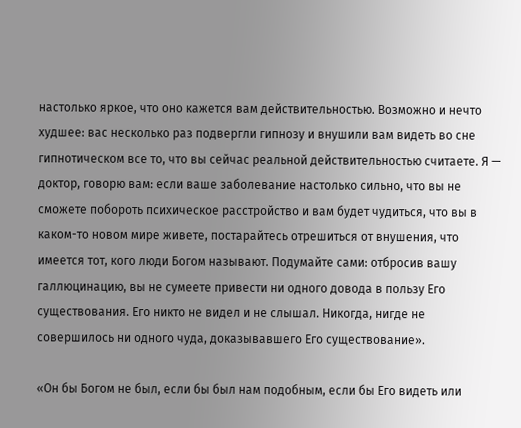настолько яркое, что оно кажется вам действительностью. Возможно и нечто худшее: вас несколько раз подвергли гипнозу и внушили вам видеть во сне гипнотическом все то, что вы сейчас реальной действительностью считаете. Я — доктор, говорю вам: если ваше заболевание настолько сильно, что вы не сможете побороть психическое расстройство и вам будет чудиться, что вы в каком-то новом мире живете, постарайтесь отрешиться от внушения, что имеется тот, кого люди Богом называют. Подумайте сами: отбросив вашу галлюцинацию, вы не сумеете привести ни одного довода в пользу Его существования. Его никто не видел и не слышал. Никогда, нигде не совершилось ни одного чуда, доказывавшего Его существование».

«Он бы Богом не был, если бы был нам подобным, если бы Его видеть или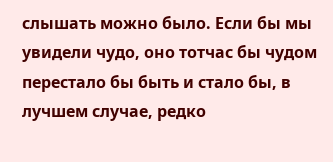слышать можно было. Если бы мы увидели чудо, оно тотчас бы чудом перестало бы быть и стало бы, в лучшем случае, редко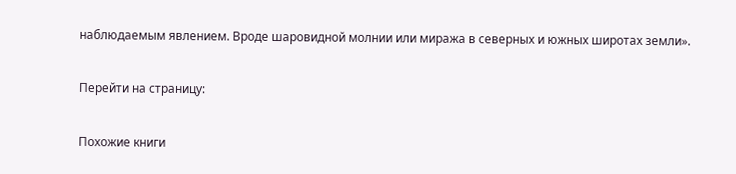наблюдаемым явлением. Вроде шаровидной молнии или миража в северных и южных широтах земли».

Перейти на страницу:

Похожие книги